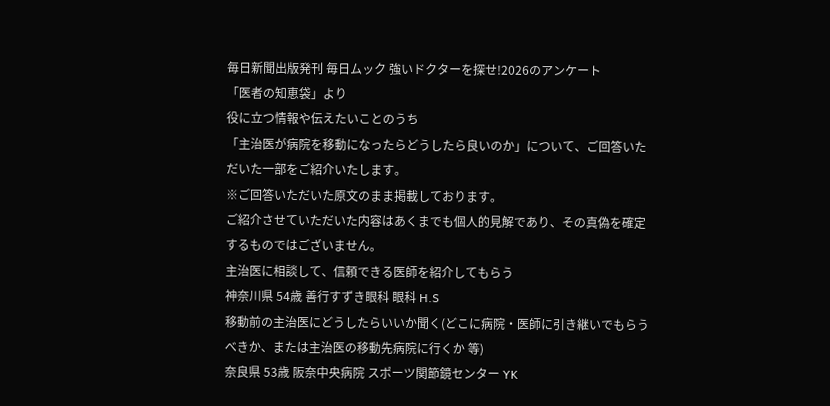毎日新聞出版発刊 毎日ムック 強いドクターを探せ!2026のアンケート
「医者の知恵袋」より
役に立つ情報や伝えたいことのうち
「主治医が病院を移動になったらどうしたら良いのか」について、ご回答いただいた一部をご紹介いたします。
※ご回答いただいた原文のまま掲載しております。
ご紹介させていただいた内容はあくまでも個人的見解であり、その真偽を確定するものではございません。
主治医に相談して、信頼できる医師を紹介してもらう
神奈川県 54歳 善行すずき眼科 眼科 H.S
移動前の主治医にどうしたらいいか聞く(どこに病院・医師に引き継いでもらうべきか、または主治医の移動先病院に行くか 等)
奈良県 53歳 阪奈中央病院 スポーツ関節鏡センター YK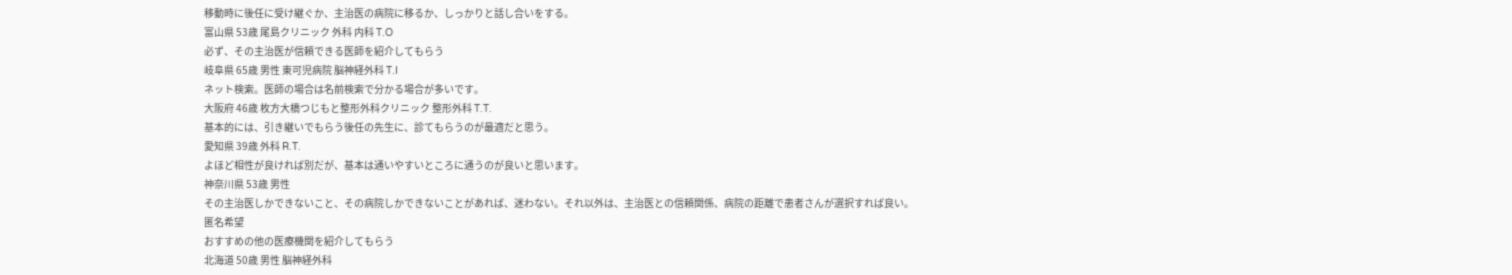移動時に後任に受け継ぐか、主治医の病院に移るか、しっかりと話し合いをする。
富山県 53歳 尾島クリニック 外科 内科 T.O
必ず、その主治医が信頼できる医師を紹介してもらう
岐阜県 65歳 男性 東可児病院 脳神経外科 T.I
ネット検索。医師の場合は名前検索で分かる場合が多いです。
大阪府 46歳 枚方大橋つじもと整形外科クリニック 整形外科 T.T.
基本的には、引き継いでもらう後任の先生に、診てもらうのが最適だと思う。
愛知県 39歳 外科 R.T.
よほど相性が良ければ別だが、基本は通いやすいところに通うのが良いと思います。
神奈川県 53歳 男性
その主治医しかできないこと、その病院しかできないことがあれば、迷わない。それ以外は、主治医との信頼関係、病院の距離で患者さんが選択すれば良い。
匿名希望
おすすめの他の医療機関を紹介してもらう
北海道 50歳 男性 脳神経外科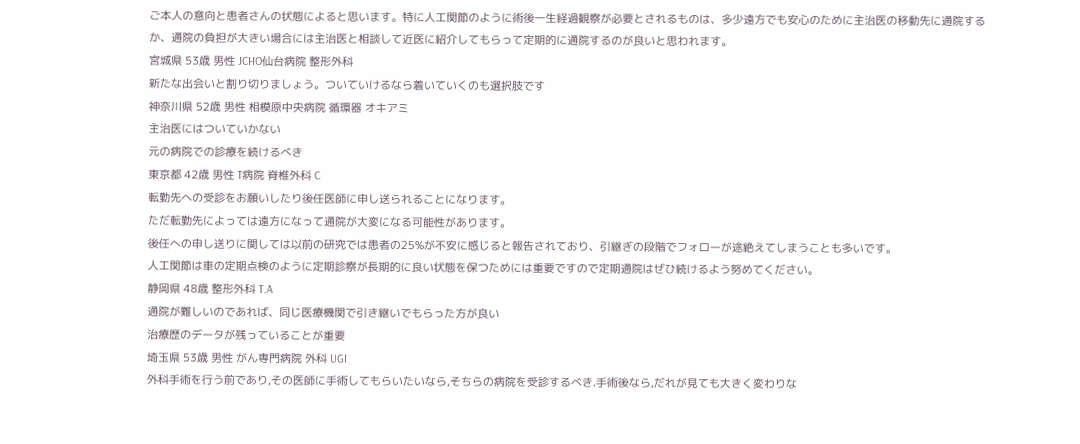ご本人の意向と患者さんの状態によると思います。特に人工関節のように術後一生経過観察が必要とされるものは、多少遠方でも安心のために主治医の移動先に通院するか、通院の負担が大きい場合には主治医と相談して近医に紹介してもらって定期的に通院するのが良いと思われます。
宮城県 53歳 男性 JCHO仙台病院 整形外科
新たな出会いと割り切りましょう。ついていけるなら着いていくのも選択肢です
神奈川県 52歳 男性 相模原中央病院 循環器 オキアミ
主治医にはついていかない
元の病院での診療を続けるべき
東京都 42歳 男性 T病院 脊椎外科 C
転勤先への受診をお願いしたり後任医師に申し送られることになります。
ただ転勤先によっては遠方になって通院が大変になる可能性があります。
後任への申し送りに関しては以前の研究では患者の25%が不安に感じると報告されており、引継ぎの段階でフォローが途絶えてしまうことも多いです。
人工関節は車の定期点検のように定期診察が長期的に良い状態を保つためには重要ですので定期通院はぜひ続けるよう努めてください。
静岡県 48歳 整形外科 T.A
通院が難しいのであれば、同じ医療機関で引き継いでもらった方が良い
治療歴のデータが残っていることが重要
埼玉県 53歳 男性 がん専門病院 外科 UGI
外科手術を行う前であり,その医師に手術してもらいたいなら,そちらの病院を受診するべき.手術後なら,だれが見ても大きく変わりな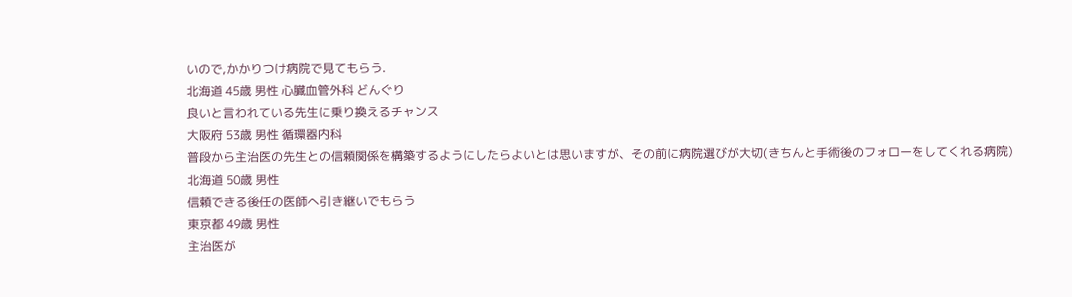いので,かかりつけ病院で見てもらう.
北海道 45歳 男性 心臓血管外科 どんぐり
良いと言われている先生に乗り換えるチャンス
大阪府 53歳 男性 循環器内科
普段から主治医の先生との信頼関係を構築するようにしたらよいとは思いますが、その前に病院選びが大切(きちんと手術後のフォローをしてくれる病院)
北海道 50歳 男性
信頼できる後任の医師へ引き継いでもらう
東京都 49歳 男性
主治医が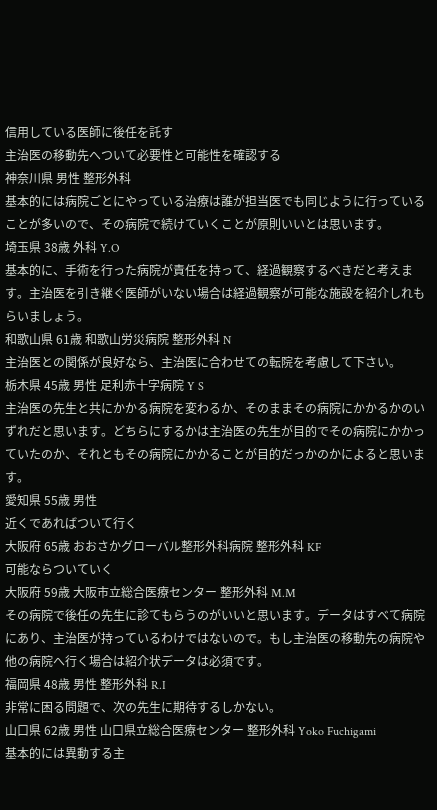信用している医師に後任を託す
主治医の移動先へついて必要性と可能性を確認する
神奈川県 男性 整形外科
基本的には病院ごとにやっている治療は誰が担当医でも同じように行っていることが多いので、その病院で続けていくことが原則いいとは思います。
埼玉県 38歳 外科 Y.O
基本的に、手術を行った病院が責任を持って、経過観察するべきだと考えます。主治医を引き継ぐ医師がいない場合は経過観察が可能な施設を紹介しれもらいましょう。
和歌山県 61歳 和歌山労災病院 整形外科 N
主治医との関係が良好なら、主治医に合わせての転院を考慮して下さい。
栃木県 45歳 男性 足利赤十字病院 Y S
主治医の先生と共にかかる病院を変わるか、そのままその病院にかかるかのいずれだと思います。どちらにするかは主治医の先生が目的でその病院にかかっていたのか、それともその病院にかかることが目的だっかのかによると思います。
愛知県 55歳 男性
近くであればついて行く
大阪府 65歳 おおさかグローバル整形外科病院 整形外科 KF
可能ならついていく
大阪府 59歳 大阪市立総合医療センター 整形外科 M.M
その病院で後任の先生に診てもらうのがいいと思います。データはすべて病院にあり、主治医が持っているわけではないので。もし主治医の移動先の病院や他の病院へ行く場合は紹介状データは必須です。
福岡県 48歳 男性 整形外科 R.I
非常に困る問題で、次の先生に期待するしかない。
山口県 62歳 男性 山口県立総合医療センター 整形外科 Yoko Fuchigami
基本的には異動する主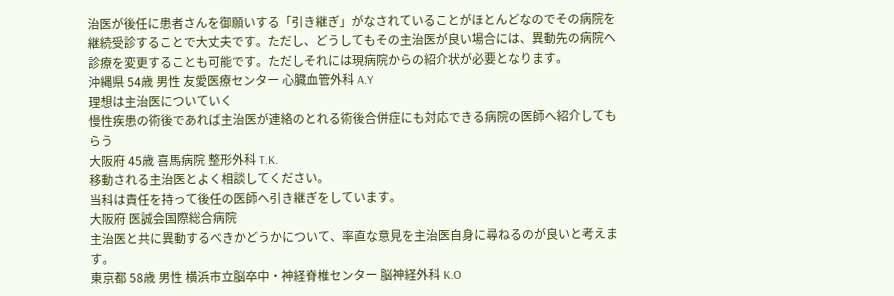治医が後任に患者さんを御願いする「引き継ぎ」がなされていることがほとんどなのでその病院を継続受診することで大丈夫です。ただし、どうしてもその主治医が良い場合には、異動先の病院へ診療を変更することも可能です。ただしそれには現病院からの紹介状が必要となります。
沖縄県 54歳 男性 友愛医療センター 心臓血管外科 A.Y
理想は主治医についていく
慢性疾患の術後であれば主治医が連絡のとれる術後合併症にも対応できる病院の医師へ紹介してもらう
大阪府 45歳 喜馬病院 整形外科 T.K.
移動される主治医とよく相談してください。
当科は責任を持って後任の医師へ引き継ぎをしています。
大阪府 医誠会国際総合病院
主治医と共に異動するべきかどうかについて、率直な意見を主治医自身に尋ねるのが良いと考えます。
東京都 58歳 男性 横浜市立脳卒中・神経脊椎センター 脳神経外科 K.O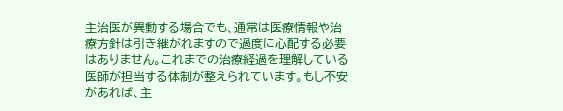主治医が異動する場合でも、通常は医療情報や治療方針は引き継がれますので過度に心配する必要はありません。これまでの治療経過を理解している医師が担当する体制が整えられています。もし不安があれば、主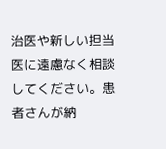治医や新しい担当医に遠慮なく相談してください。患者さんが納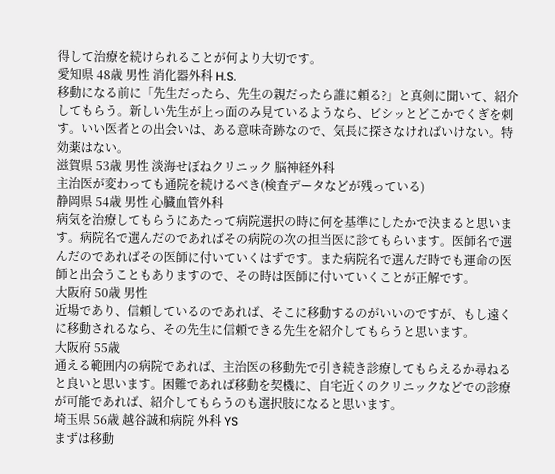得して治療を続けられることが何より大切です。
愛知県 48歳 男性 消化器外科 H.S.
移動になる前に「先生だったら、先生の親だったら誰に頼る?」と真剣に聞いて、紹介してもらう。新しい先生が上っ面のみ見ているようなら、ビシッとどこかでくぎを刺す。いい医者との出会いは、ある意味奇跡なので、気長に探さなければいけない。特効薬はない。
滋賀県 53歳 男性 淡海せぼねクリニック 脳神経外科
主治医が変わっても通院を続けるべき(検査データなどが残っている)
静岡県 54歳 男性 心臓血管外科
病気を治療してもらうにあたって病院選択の時に何を基準にしたかで決まると思います。病院名で選んだのであればその病院の次の担当医に診てもらいます。医師名で選んだのであればその医師に付いていくはずです。また病院名で選んだ時でも運命の医師と出会うこともありますので、その時は医師に付いていくことが正解です。
大阪府 50歳 男性
近場であり、信頼しているのであれば、そこに移動するのがいいのですが、もし遠くに移動されるなら、その先生に信頼できる先生を紹介してもらうと思います。
大阪府 55歳
通える範囲内の病院であれば、主治医の移動先で引き続き診療してもらえるか尋ねると良いと思います。困難であれば移動を契機に、自宅近くのクリニックなどでの診療が可能であれば、紹介してもらうのも選択肢になると思います。
埼玉県 56歳 越谷誠和病院 外科 YS
まずは移動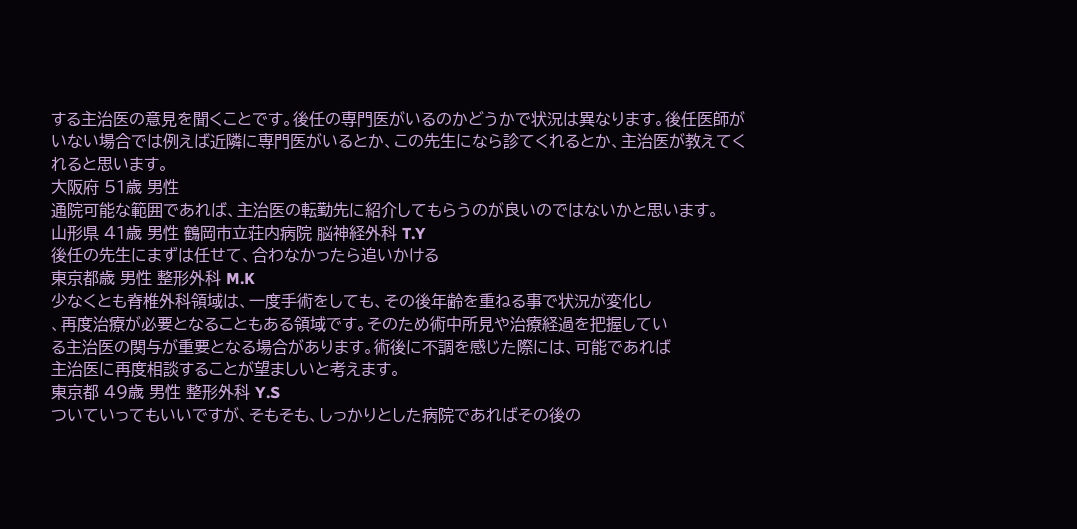する主治医の意見を聞くことです。後任の専門医がいるのかどうかで状況は異なります。後任医師がいない場合では例えば近隣に専門医がいるとか、この先生になら診てくれるとか、主治医が教えてくれると思います。
大阪府 51歳 男性
通院可能な範囲であれば、主治医の転勤先に紹介してもらうのが良いのではないかと思います。
山形県 41歳 男性 鶴岡市立荘内病院 脳神経外科 T.Y
後任の先生にまずは任せて、合わなかったら追いかける
東京都歳 男性 整形外科 M.K
少なくとも脊椎外科領域は、一度手術をしても、その後年齢を重ねる事で状況が変化し
、再度治療が必要となることもある領域です。そのため術中所見や治療経過を把握してい
る主治医の関与が重要となる場合があります。術後に不調を感じた際には、可能であれば
主治医に再度相談することが望ましいと考えます。
東京都 49歳 男性 整形外科 Y.S
ついていってもいいですが、そもそも、しっかりとした病院であればその後の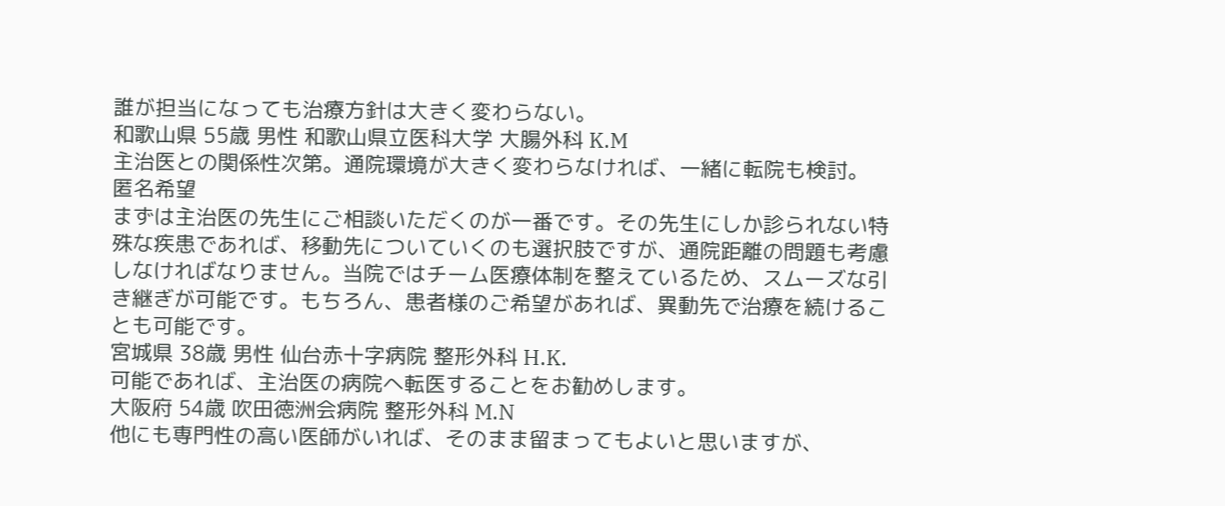誰が担当になっても治療方針は大きく変わらない。
和歌山県 55歳 男性 和歌山県立医科大学 大腸外科 K.M
主治医との関係性次第。通院環境が大きく変わらなければ、一緒に転院も検討。
匿名希望
まずは主治医の先生にご相談いただくのが一番です。その先生にしか診られない特殊な疾患であれば、移動先についていくのも選択肢ですが、通院距離の問題も考慮しなければなりません。当院ではチーム医療体制を整えているため、スムーズな引き継ぎが可能です。もちろん、患者様のご希望があれば、異動先で治療を続けることも可能です。
宮城県 38歳 男性 仙台赤十字病院 整形外科 H.K.
可能であれば、主治医の病院へ転医することをお勧めします。
大阪府 54歳 吹田徳洲会病院 整形外科 M.N
他にも専門性の高い医師がいれば、そのまま留まってもよいと思いますが、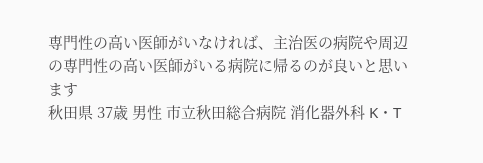専門性の高い医師がいなければ、主治医の病院や周辺の専門性の高い医師がいる病院に帰るのが良いと思います
秋田県 37歳 男性 市立秋田総合病院 消化器外科 K・T